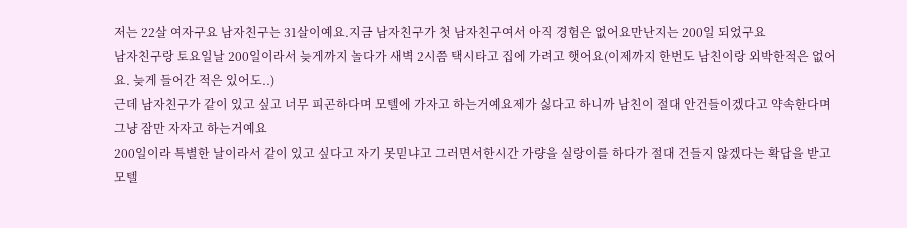저는 22살 여자구요 남자친구는 31살이예요.지금 남자친구가 첫 남자친구여서 아직 경험은 없어요만난지는 200일 되었구요
남자친구랑 토요일날 200일이라서 늦게까지 놀다가 새벽 2시쯤 택시타고 집에 가려고 햇어요(이제까지 한번도 남친이랑 외박한적은 없어요. 늦게 들어간 적은 있어도..)
근데 남자친구가 같이 있고 싶고 너무 피곤하다며 모텔에 가자고 하는거예요제가 싫다고 하니까 남친이 절대 안건들이겠다고 약속한다며 그냥 잠만 자자고 하는거예요
200일이라 특별한 날이라서 같이 있고 싶다고 자기 못믿냐고 그러면서한시간 가량을 실랑이를 하다가 절대 건들지 않겠다는 확답을 받고 모텔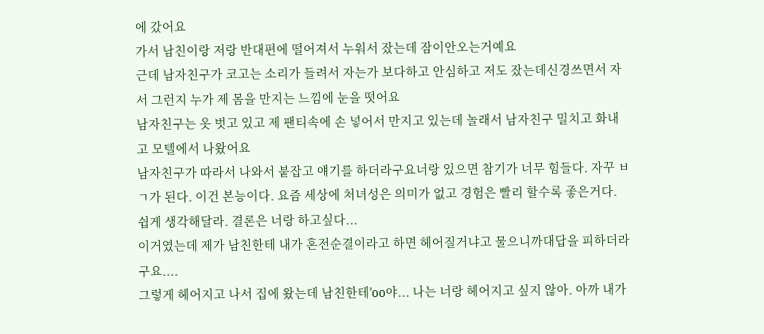에 갔어요
가서 남친이랑 저랑 반대편에 떨어져서 누워서 잤는데 잠이안오는거예요
근데 남자친구가 코고는 소리가 들려서 자는가 보다하고 안심하고 저도 잤는데신경쓰면서 자서 그런지 누가 제 몸을 만지는 느낌에 눈을 떳어요
남자친구는 옷 벗고 있고 제 팬티속에 손 넣어서 만지고 있는데 놀래서 남자친구 밀치고 화내고 모텔에서 나왔어요
남자친구가 따라서 나와서 붙잡고 얘기를 하더라구요너랑 있으면 참기가 너무 힘들다. 자꾸 ㅂㄱ가 된다. 이건 본능이다. 요즘 세상에 처녀성은 의미가 없고 경험은 빨리 할수록 좋은거다. 쉽게 생각해달라. 결론은 너랑 하고싶다...
이거였는데 제가 남친한테 내가 혼전순결이라고 하면 헤어질거냐고 물으니까대답을 피하더라구요....
그렇게 헤어지고 나서 집에 왔는데 남친한테'oo야... 나는 너랑 헤어지고 싶지 않아. 아까 내가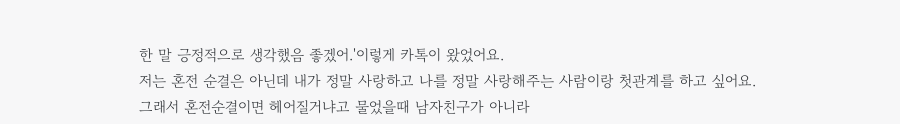한 말 긍정적으로 생각했음 좋겠어.'이렇게 카톡이 왔었어요.
저는 혼전 순결은 아닌데 내가 정말 사랑하고 나를 정말 사랑해주는 사람이랑 첫관계를 하고 싶어요.
그래서 혼전순결이면 헤어질거냐고 물었을때 남자친구가 아니라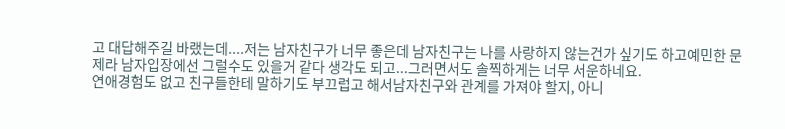고 대답해주길 바랬는데....저는 남자친구가 너무 좋은데 남자친구는 나를 사랑하지 않는건가 싶기도 하고예민한 문제라 남자입장에선 그럴수도 있을거 같다 생각도 되고...그러면서도 솔찍하게는 너무 서운하네요.
연애경험도 없고 친구들한테 말하기도 부끄럽고 해서남자친구와 관계를 가져야 할지, 아니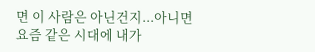면 이 사람은 아닌건지...아니면 요즘 같은 시대에 내가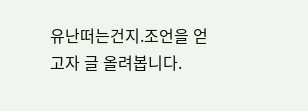유난떠는건지.조언을 얻고자 글 올려봅니다.